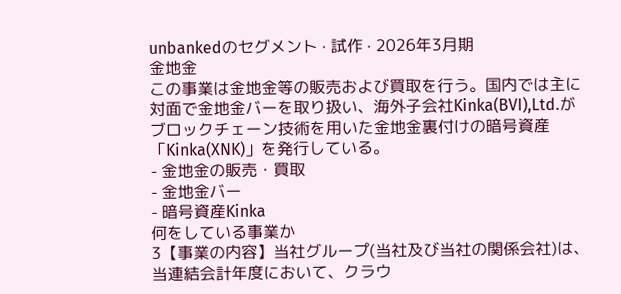unbankedのセグメント · 試作 · 2026年3月期
金地金
この事業は金地金等の販売および買取を行う。国内では主に対面で金地金バーを取り扱い、海外子会社Kinka(BVI),Ltd.がブロックチェーン技術を用いた金地金裏付けの暗号資産「Kinka(XNK)」を発行している。
- 金地金の販売・買取
- 金地金バー
- 暗号資産Kinka
何をしている事業か
3【事業の内容】当社グループ(当社及び当社の関係会社)は、当連結会計年度において、クラウ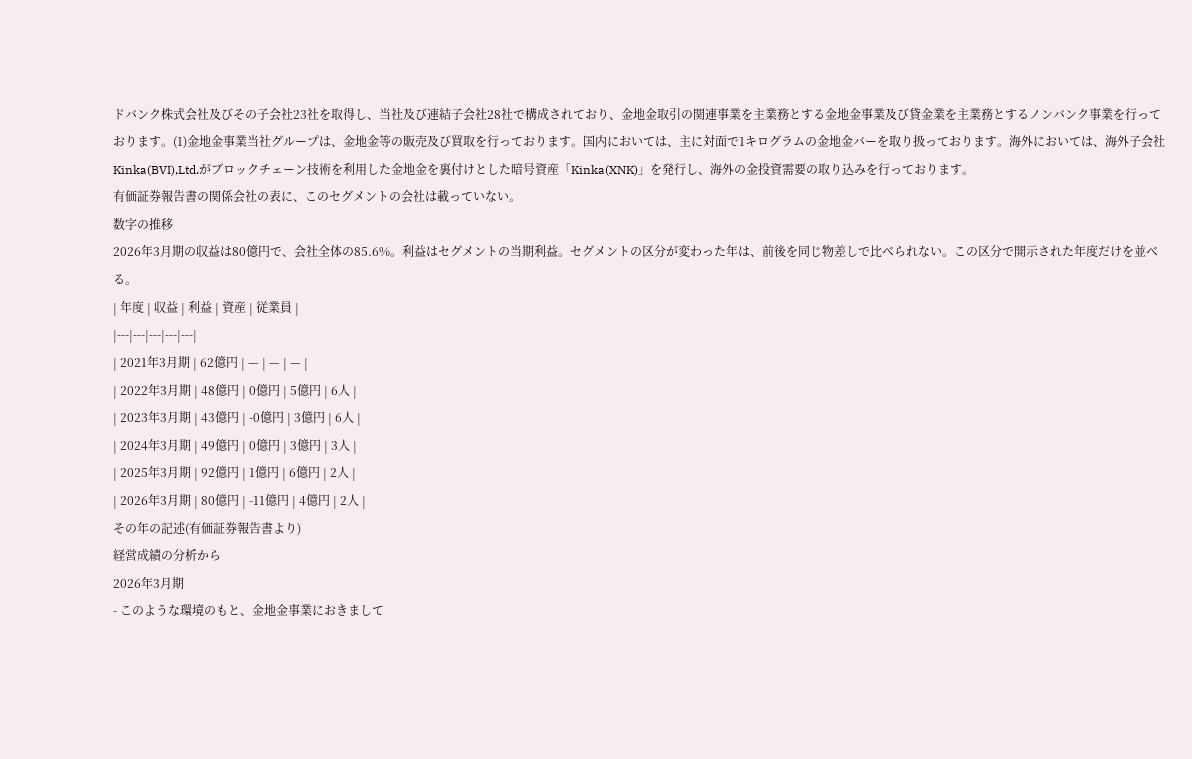ドバンク株式会社及びその子会社23社を取得し、当社及び連結子会社28社で構成されており、金地金取引の関連事業を主業務とする金地金事業及び貸金業を主業務とするノンバンク事業を行っております。(1)金地金事業当社グループは、金地金等の販売及び買取を行っております。国内においては、主に対面で1キログラムの金地金バーを取り扱っております。海外においては、海外子会社Kinka(BVI),Ltd.がブロックチェーン技術を利用した金地金を裏付けとした暗号資産「Kinka(XNK)」を発行し、海外の金投資需要の取り込みを行っております。
有価証券報告書の関係会社の表に、このセグメントの会社は載っていない。
数字の推移
2026年3月期の収益は80億円で、会社全体の85.6%。利益はセグメントの当期利益。セグメントの区分が変わった年は、前後を同じ物差しで比べられない。この区分で開示された年度だけを並べる。
| 年度 | 収益 | 利益 | 資産 | 従業員 |
|---|---|---|---|---|
| 2021年3月期 | 62億円 | — | — | — |
| 2022年3月期 | 48億円 | 0億円 | 5億円 | 6人 |
| 2023年3月期 | 43億円 | -0億円 | 3億円 | 6人 |
| 2024年3月期 | 49億円 | 0億円 | 3億円 | 3人 |
| 2025年3月期 | 92億円 | 1億円 | 6億円 | 2人 |
| 2026年3月期 | 80億円 | -11億円 | 4億円 | 2人 |
その年の記述(有価証券報告書より)
経営成績の分析から
2026年3月期
- このような環境のもと、金地金事業におきまして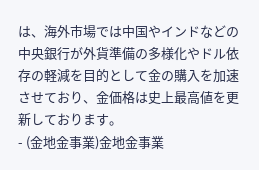は、海外市場では中国やインドなどの中央銀行が外貨準備の多様化やドル依存の軽減を目的として金の購入を加速させており、金価格は史上最高値を更新しております。
- (金地金事業)金地金事業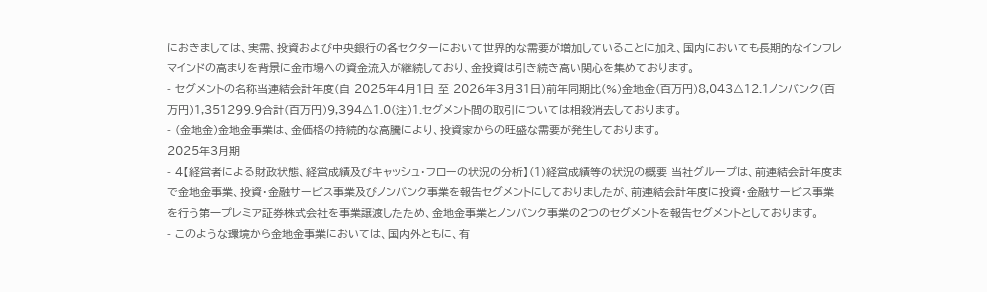におきましては、実需、投資および中央銀行の各セクターにおいて世界的な需要が増加していることに加え、国内においても長期的なインフレマインドの高まりを背景に金市場への資金流入が継続しており、金投資は引き続き高い関心を集めております。
- セグメントの名称当連結会計年度(自 2025年4月1日 至 2026年3月31日)前年同期比(%)金地金(百万円)8,043△12.1ノンバンク(百万円)1,351299.9合計(百万円)9,394△1.0(注)1.セグメント間の取引については相殺消去しております。
- (金地金)金地金事業は、金価格の持続的な高騰により、投資家からの旺盛な需要が発生しております。
2025年3月期
- 4【経営者による財政状態、経営成績及びキャッシュ・フローの状況の分析】(1)経営成績等の状況の概要 当社グループは、前連結会計年度まで金地金事業、投資・金融サービス事業及びノンバンク事業を報告セグメントにしておりましたが、前連結会計年度に投資・金融サービス事業を行う第一プレミア証券株式会社を事業譲渡したため、金地金事業とノンバンク事業の2つのセグメントを報告セグメントとしております。
- このような環境から金地金事業においては、国内外ともに、有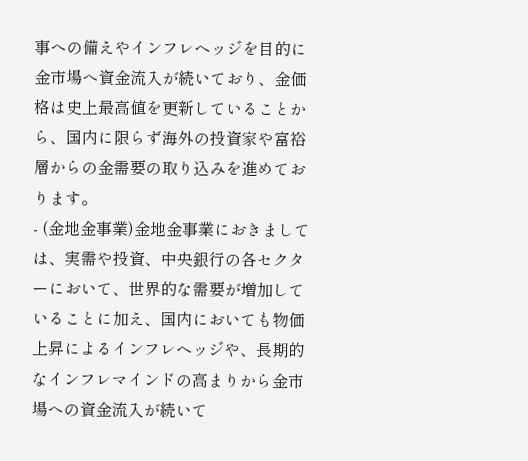事への備えやインフレヘッジを目的に金市場へ資金流入が続いており、金価格は史上最高値を更新していることから、国内に限らず海外の投資家や富裕層からの金需要の取り込みを進めております。
- (金地金事業)金地金事業におきましては、実需や投資、中央銀行の各セクターにおいて、世界的な需要が増加していることに加え、国内においても物価上昇によるインフレヘッジや、長期的なインフレマインドの高まりから金市場への資金流入が続いて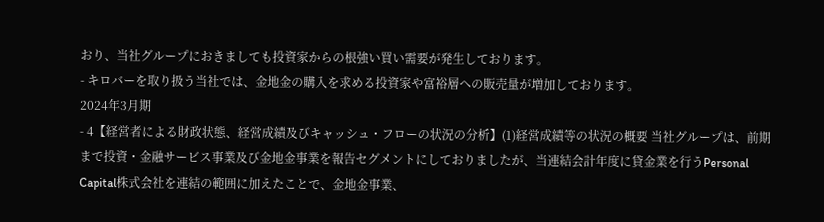おり、当社グループにおきましても投資家からの根強い買い需要が発生しております。
- キロバーを取り扱う当社では、金地金の購入を求める投資家や富裕層への販売量が増加しております。
2024年3月期
- 4【経営者による財政状態、経営成績及びキャッシュ・フローの状況の分析】(1)経営成績等の状況の概要 当社グループは、前期まで投資・金融サービス事業及び金地金事業を報告セグメントにしておりましたが、当連結会計年度に貸金業を行うPersonal Capital株式会社を連結の範囲に加えたことで、金地金事業、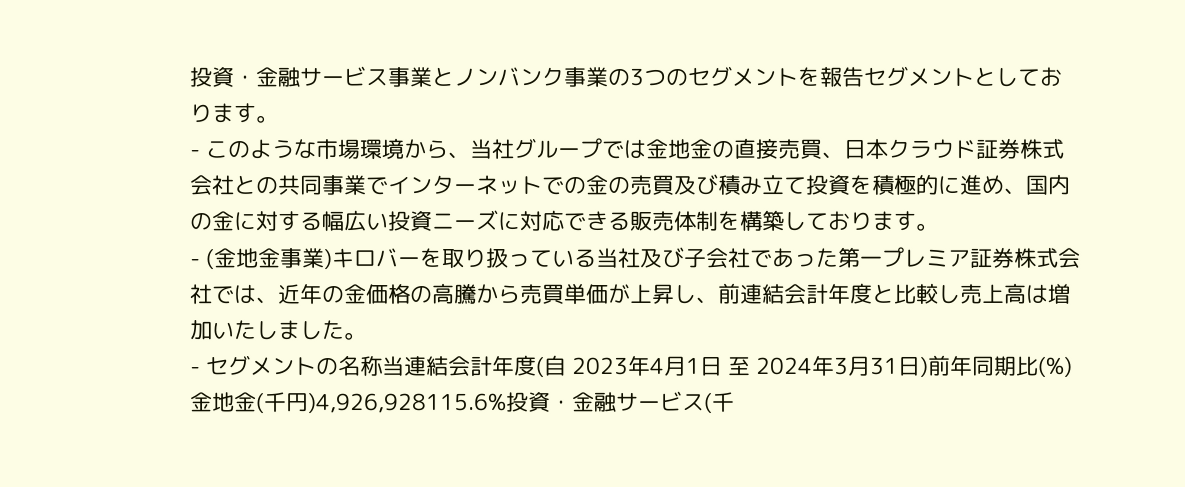投資・金融サービス事業とノンバンク事業の3つのセグメントを報告セグメントとしております。
- このような市場環境から、当社グループでは金地金の直接売買、日本クラウド証券株式会社との共同事業でインターネットでの金の売買及び積み立て投資を積極的に進め、国内の金に対する幅広い投資ニーズに対応できる販売体制を構築しております。
- (金地金事業)キロバーを取り扱っている当社及び子会社であった第一プレミア証券株式会社では、近年の金価格の高騰から売買単価が上昇し、前連結会計年度と比較し売上高は増加いたしました。
- セグメントの名称当連結会計年度(自 2023年4月1日 至 2024年3月31日)前年同期比(%)金地金(千円)4,926,928115.6%投資・金融サービス(千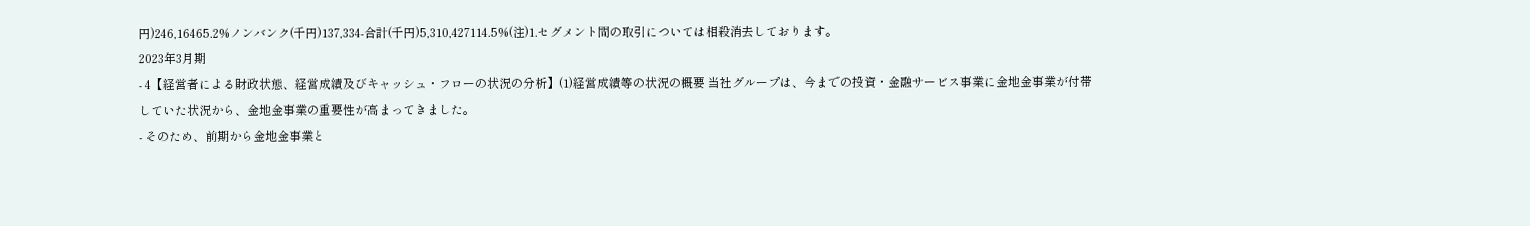円)246,16465.2%ノンバンク(千円)137,334-合計(千円)5,310,427114.5%(注)1.セグメント間の取引については相殺消去しております。
2023年3月期
- 4【経営者による財政状態、経営成績及びキャッシュ・フローの状況の分析】(1)経営成績等の状況の概要 当社グループは、今までの投資・金融サービス事業に金地金事業が付帯していた状況から、金地金事業の重要性が高まってきました。
- そのため、前期から金地金事業と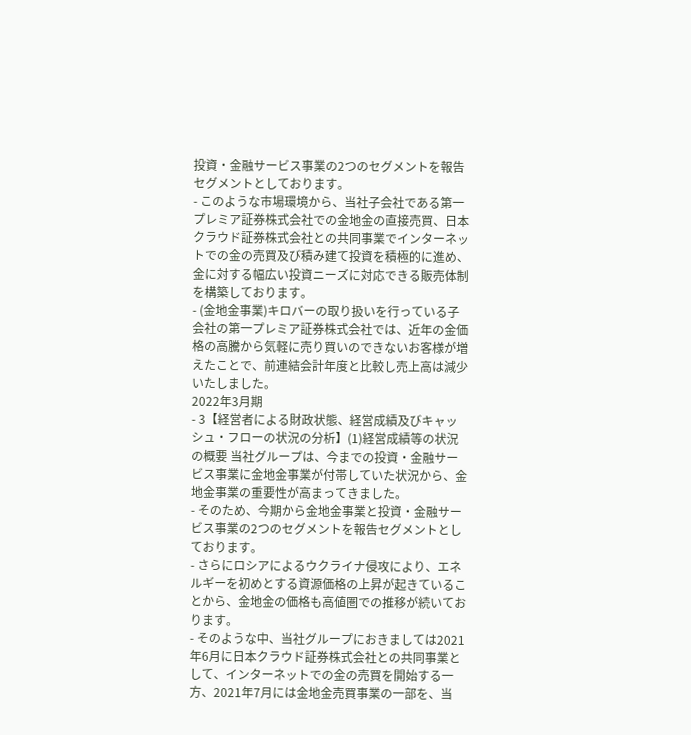投資・金融サービス事業の2つのセグメントを報告セグメントとしております。
- このような市場環境から、当社子会社である第一プレミア証券株式会社での金地金の直接売買、日本クラウド証券株式会社との共同事業でインターネットでの金の売買及び積み建て投資を積極的に進め、金に対する幅広い投資ニーズに対応できる販売体制を構築しております。
- (金地金事業)キロバーの取り扱いを行っている子会社の第一プレミア証券株式会社では、近年の金価格の高騰から気軽に売り買いのできないお客様が増えたことで、前連結会計年度と比較し売上高は減少いたしました。
2022年3月期
- 3【経営者による財政状態、経営成績及びキャッシュ・フローの状況の分析】(1)経営成績等の状況の概要 当社グループは、今までの投資・金融サービス事業に金地金事業が付帯していた状況から、金地金事業の重要性が高まってきました。
- そのため、今期から金地金事業と投資・金融サービス事業の2つのセグメントを報告セグメントとしております。
- さらにロシアによるウクライナ侵攻により、エネルギーを初めとする資源価格の上昇が起きていることから、金地金の価格も高値圏での推移が続いております。
- そのような中、当社グループにおきましては2021年6月に日本クラウド証券株式会社との共同事業として、インターネットでの金の売買を開始する一方、2021年7月には金地金売買事業の一部を、当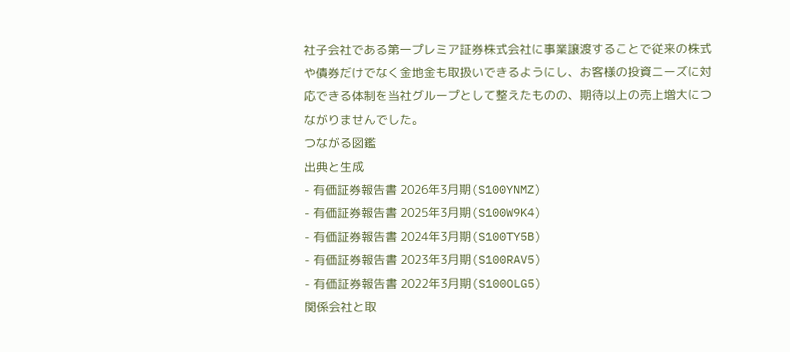社子会社である第一プレミア証券株式会社に事業譲渡することで従来の株式や債券だけでなく金地金も取扱いできるようにし、お客様の投資ニーズに対応できる体制を当社グループとして整えたものの、期待以上の売上増大につながりませんでした。
つながる図鑑
出典と生成
- 有価証券報告書 2026年3月期(S100YNMZ)
- 有価証券報告書 2025年3月期(S100W9K4)
- 有価証券報告書 2024年3月期(S100TY5B)
- 有価証券報告書 2023年3月期(S100RAV5)
- 有価証券報告書 2022年3月期(S100OLG5)
関係会社と取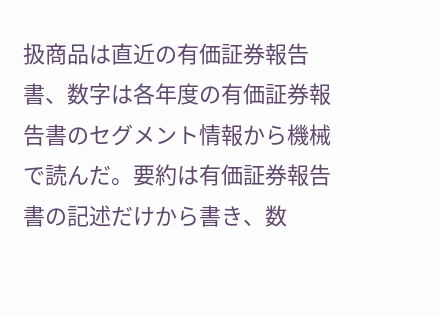扱商品は直近の有価証券報告書、数字は各年度の有価証券報告書のセグメント情報から機械で読んだ。要約は有価証券報告書の記述だけから書き、数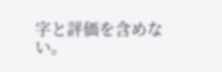字と評価を含めない。